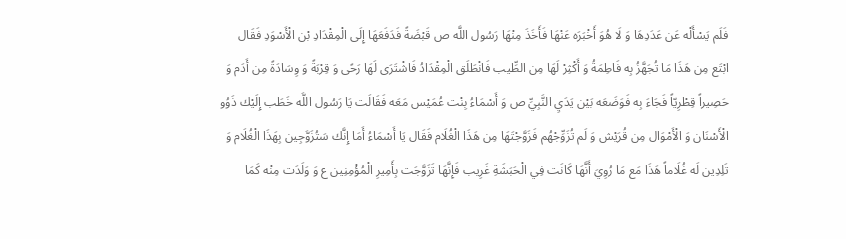فَلَم يَسْأَلْه عَن عَدَدِهَا وَ لَا هُوَ أَخْبَرَه عَنْهَا فَأَخَذَ مِنْهَا رَسُول اللَّه ص قَبْضَةً فَدَفَعَهَا إِلَى الْمِقْدَادِ بْن الْأَسْوَدِ فَقَال ابْتَع مِن هَذَا مَا تُجَهَّزُ بِه فَاطِمَةُ وَ أَكْثِرْ لَهَا مِن الطِّيب فَانْطَلَق الْمِقْدَادُ فَاشْتَرَى لَهَا رَحًى وَ قِرْبَةً وَ وِسَادَةً مِن أَدَم وَ حَصِيراً قِطْرِيّاً فَجَاءَ بِه فَوَضَعَه بَيْن يَدَيِ النَّبِيِّ ص وَ أَسْمَاءُ بِنْت عُمَيْس مَعَه فَقَالَت يَا رَسُول اللَّه خَطَب إِلَيْك ذَوُو الْأَسْنَان وَ الْأَمْوَال مِن قُرَيْش وَ لَم تُزَوِّجْهُم فَزَوَّجْتَهَا مِن هَذَا الْغُلَام فَقَال يَا أَسْمَاءُ أَمَا إِنَّك سَتُزَوَّجِين بِهَذَا الْغُلَام وَ تَلِدِين لَه غُلَاماً هَذَا مَع مَا رُوِيَ أَنَّهَا كَانَت فِي الْحَبَشَةِ غَرِيب فَإِنَّهَا تَزَوَّجَت بِأَمِيرِ الْمُؤْمِنِين ع وَ وَلَدَت مِنْه كَمَا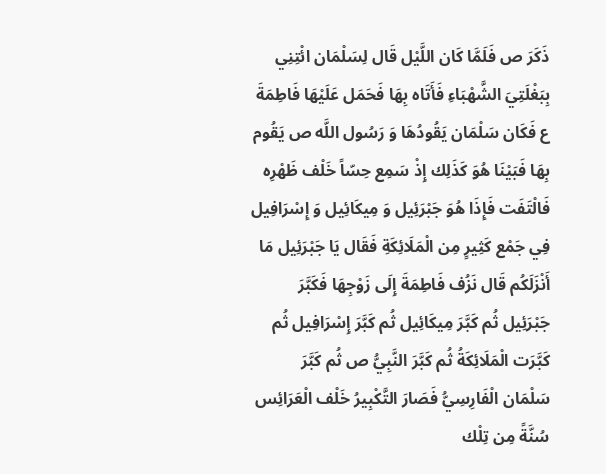ذَكَرَ ص فَلَمَّا كَان اللَّيْل قَال لِسَلْمَان ائْتِنِي بِبَغْلَتِيَ الشَّهْبَاءِ فَأَتَاه بِهَا فَحَمَل عَلَيْهَا فَاطِمَةَ ع فَكَان سَلْمَان يَقُودُهَا وَ رَسُول اللَّه ص يَقُوم بِهَا فَبَيْنَا هُوَ كَذَلِك إِذْ سَمِع حِسّاً خَلْف ظَهْرِه فَالْتَفَت فَإِذَا هُوَ جَبْرَئِيل وَ مِيكَائِيل وَ إِسْرَافِيل فِي جَمْع كَثِيرٍ مِن الْمَلَائِكَةِ فَقَال يَا جَبْرَئِيل مَا أَنْزَلَكُم قَال نَزُف فَاطِمَةَ إِلَى زَوْجِهَا فَكَبَّرَ جَبْرَئِيل ثُم كَبَّرَ مِيكَائِيل ثُم كَبَّرَ إِسْرَافِيل ثُم كَبَّرَت الْمَلَائِكَةُ ثُم كَبَّرَ النَّبِيُّ ص ثُم كَبَّرَ سَلْمَان الْفَارِسِيُّ فَصَارَ التَّكْبِيرُ خَلْف الْعَرَائِس سُنَّةً مِن تِلْك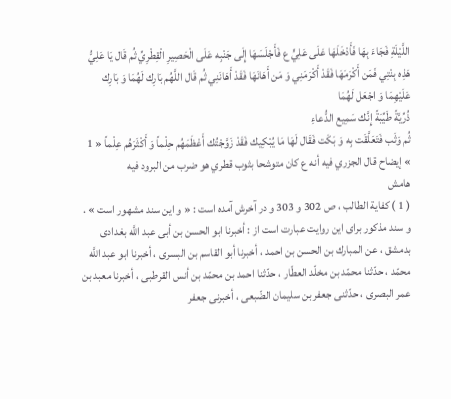اللَّيْلَةِ فَجَاءَ بِهَا فَأَدْخَلَهَا عَلَى عَلِيٍّ ع فَأَجْلَسَهَا إِلَى جَنْبِه عَلَى الْحَصِيرِ الْقِطْرِيِّ ثُم قَال يَا عَلِيُّ هَذِه بِنْتِي فَمَن أَكْرَمَهَا فَقَدْ أَكْرَمَنِي وَ مَن أَهَانَهَا فَقَدْ أَهَانَنِي ثُم قَال اللَّهُم بَارِك لَهُمَا وَ بَارِك عَلَيْهِمَا وَ اجْعَل لَهُمَا
ذُرِّيَّةً طَيِّبَةً إِنَّك سَمِيع الدُّعاءِ
ثُم وَثَب فَتَعَلَّقَت بِه وَ بَكَت فَقَال لَهَا مَا يُبْكِيك فَقَدْ زَوَّجْتُك أَعْظَمَهُم حِلْماً وَ أَكْثَرَهُم عِلْماً « 1 » إيضاح قال الجزري فيه أنه ع كان متوشحا بثوب قطري هو ضرب من البرود فيه
هامش
( 1 ) كفاية الطالب ، ص 302 و 303 و در آخرش آمده است : « و اين سند مشهور است » .
و سند مذكور براى اين روايت عبارت است از : أخبرنا ابو الحسن بن أبى عبد اللَّه بغدادى بدمشق ، عن المبارك بن الحسن بن احمد ، أخبرنا أبو القاسم بن البسرى ، أخبرنا ابو عبد اللَّه محمّد ، حدّثنا محمّد بن مخلّد العطّار ، حدّثنا احمد بن محمّد بن أنس القرطبى ، أخبرنا معبد بن عمر البصرى ، حدّثنى جعفر بن سليمان الضّبعى ، أخبرنى جعفر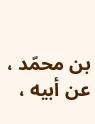بن محمّد ، عن أبيه ،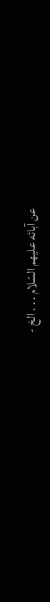عن آبائه عليهم السّلام . . . الخ -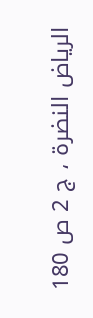الرياض النضرة ، ج 2 ص 180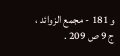و 181 - مجمع الزوائد ، ج 9 ص 209 .